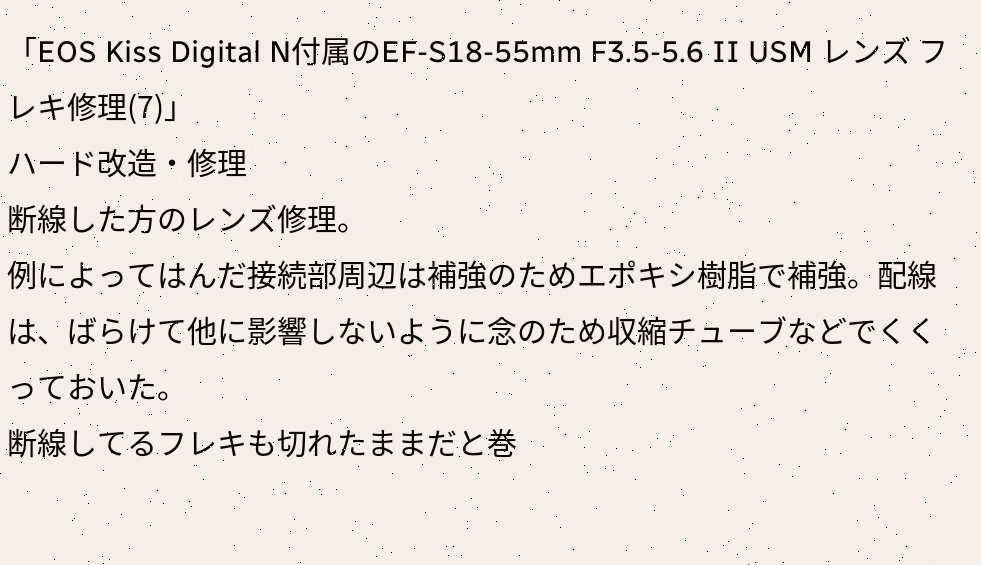「EOS Kiss Digital N付属のEF-S18-55mm F3.5-5.6 II USM レンズ フレキ修理(7)」
ハード改造・修理
断線した方のレンズ修理。
例によってはんだ接続部周辺は補強のためエポキシ樹脂で補強。配線は、ばらけて他に影響しないように念のため収縮チューブなどでくくっておいた。
断線してるフレキも切れたままだと巻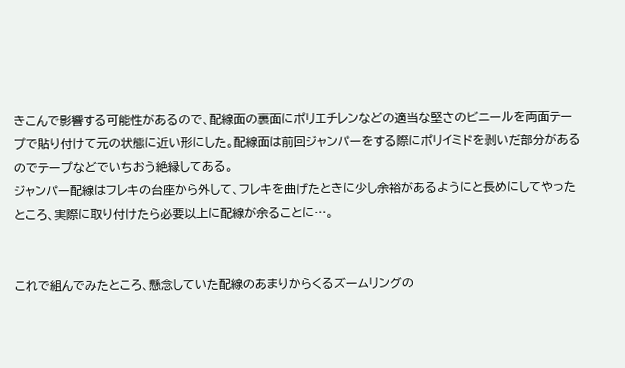きこんで影響する可能性があるので、配線面の裏面にポリエチレンなどの適当な堅さのビニールを両面テープで貼り付けて元の状態に近い形にした。配線面は前回ジャンパーをする際にポリイミドを剥いだ部分があるのでテープなどでいちおう絶縁してある。
ジャンパー配線はフレキの台座から外して、フレキを曲げたときに少し余裕があるようにと長めにしてやったところ、実際に取り付けたら必要以上に配線が余ることに…。


これで組んでみたところ、懸念していた配線のあまりからくるズームリングの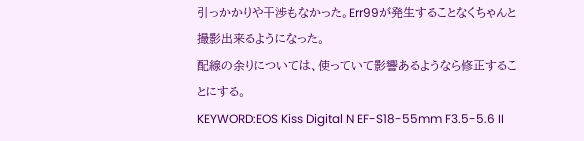引っかかりや干渉もなかった。Err99が発生することなくちゃんと撮影出来るようになった。
配線の余りについては、使っていて影響あるようなら修正することにする。
KEYWORD:EOS Kiss Digital N EF-S18-55mm F3.5-5.6 II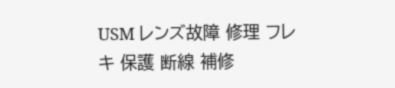USM レンズ故障 修理 フレキ 保護 断線 補修